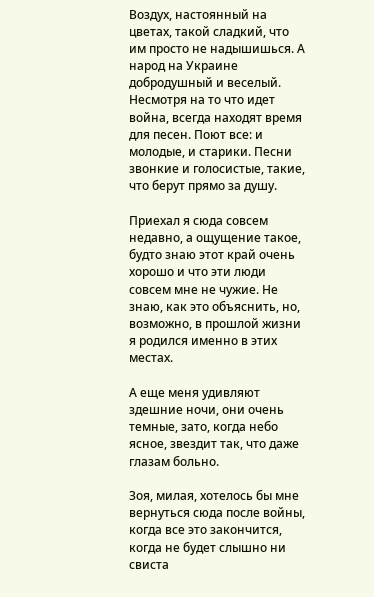Воздух, настоянный на цветах, такой сладкий, что им просто не надышишься. А народ на Украине добродушный и веселый. Несмотря на то что идет война, всегда находят время для песен. Поют все: и молодые, и старики. Песни звонкие и голосистые, такие, что берут прямо за душу.

Приехал я сюда совсем недавно, а ощущение такое, будто знаю этот край очень хорошо и что эти люди совсем мне не чужие. Не знаю, как это объяснить, но, возможно, в прошлой жизни я родился именно в этих местах.

А еще меня удивляют здешние ночи, они очень темные, зато, когда небо ясное, звездит так, что даже глазам больно.

Зоя, милая, хотелось бы мне вернуться сюда после войны, когда все это закончится, когда не будет слышно ни свиста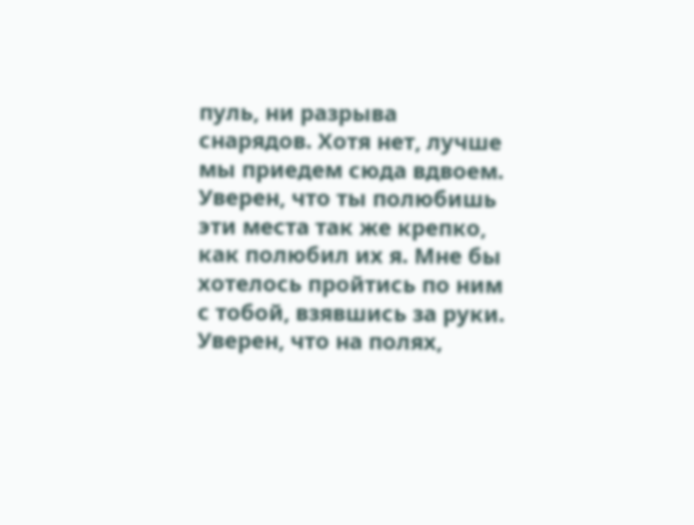пуль, ни разрыва снарядов. Хотя нет, лучше мы приедем сюда вдвоем. Уверен, что ты полюбишь эти места так же крепко, как полюбил их я. Мне бы хотелось пройтись по ним с тобой, взявшись за руки. Уверен, что на полях,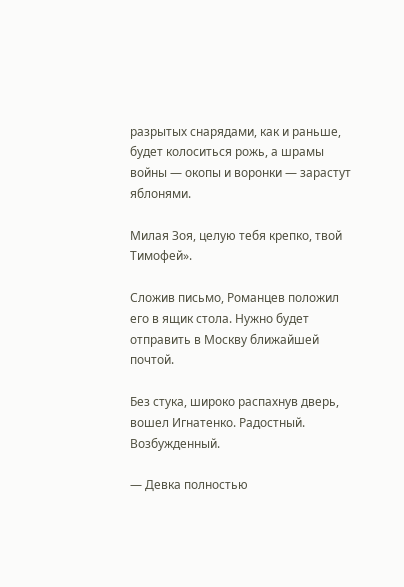разрытых снарядами, как и раньше, будет колоситься рожь, а шрамы войны — окопы и воронки — зарастут яблонями.

Милая Зоя, целую тебя крепко, твой Тимофей».

Сложив письмо, Романцев положил его в ящик стола. Нужно будет отправить в Москву ближайшей почтой.

Без стука, широко распахнув дверь, вошел Игнатенко. Радостный. Возбужденный.

— Девка полностью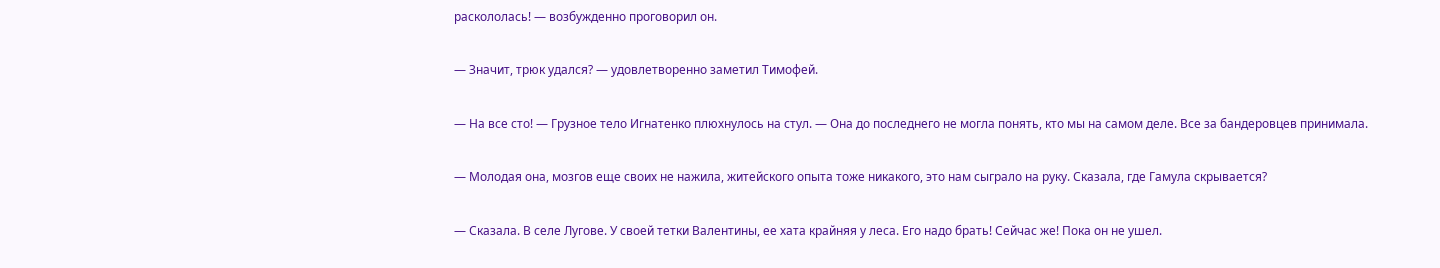раскололась! — возбужденно проговорил он.

— Значит, трюк удался? — удовлетворенно заметил Тимофей.

— На все сто! — Грузное тело Игнатенко плюхнулось на стул. — Она до последнего не могла понять, кто мы на самом деле. Все за бандеровцев принимала.

— Молодая она, мозгов еще своих не нажила, житейского опыта тоже никакого, это нам сыграло на руку. Сказала, где Гамула скрывается?

— Сказала. В селе Лугове. У своей тетки Валентины, ее хата крайняя у леса. Его надо брать! Сейчас же! Пока он не ушел.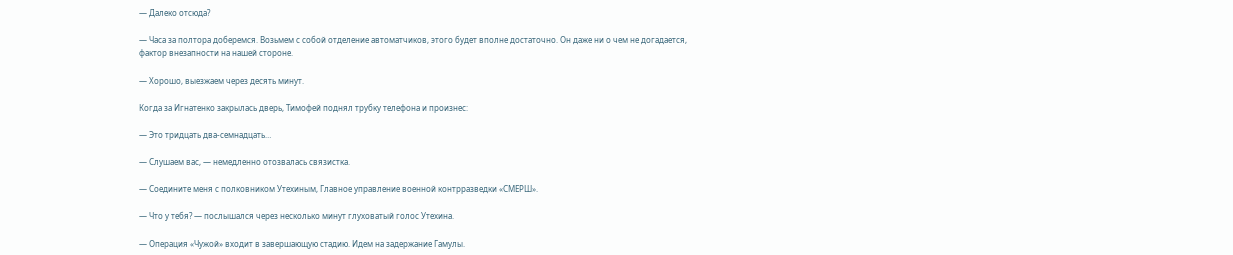— Далеко отсюда?

— Часа за полтора доберемся. Возьмем с собой отделение автоматчиков, этого будет вполне достаточно. Он даже ни о чем не догадается, фактор внезапности на нашей стороне.

— Хорошо, выезжаем через десять минут.

Когда за Игнатенко закрылась дверь, Тимофей поднял трубку телефона и произнес:

— Это тридцать два-семнадцать…

— Слушаем вас, — немедленно отозвалась связистка.

— Соедините меня с полковником Утехиным, Главное управление военной контрразведки «СМЕРШ».

— Что у тебя? — послышался через несколько минут глуховатый голос Утехина.

— Операция «Чужой» входит в завершающую стадию. Идем на задержание Гамулы.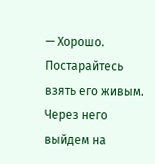— Хорошо. Постарайтесь взять его живым. Через него выйдем на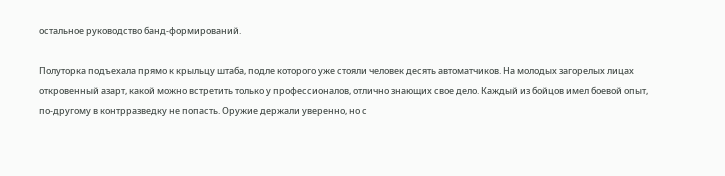остальное руководство банд-формирований.

Полуторка подъехала прямо к крыльцу штаба, подле которого уже стояли человек десять автоматчиков. На молодых загорелых лицах откровенный азарт, какой можно встретить только у профессионалов, отлично знающих свое дело. Каждый из бойцов имел боевой опыт, по-другому в контрразведку не попасть. Оружие держали уверенно, но с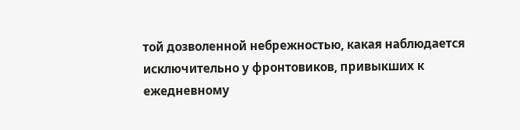той дозволенной небрежностью, какая наблюдается исключительно у фронтовиков, привыкших к ежедневному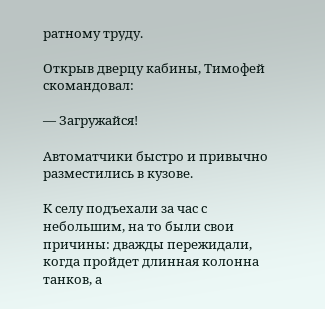ратному труду.

Открыв дверцу кабины, Тимофей скомандовал:

— Загружайся!

Автоматчики быстро и привычно разместились в кузове.

К селу подъехали за час с небольшим, на то были свои причины: дважды пережидали, когда пройдет длинная колонна танков, а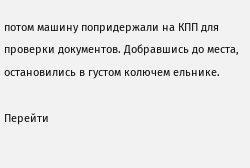потом машину попридержали на КПП для проверки документов. Добравшись до места, остановились в густом колючем ельнике.

Перейти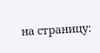на страницу: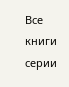Все книги серии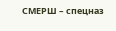СМЕРШ – спецназ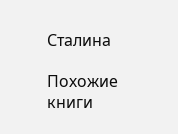Сталина

Похожие книги